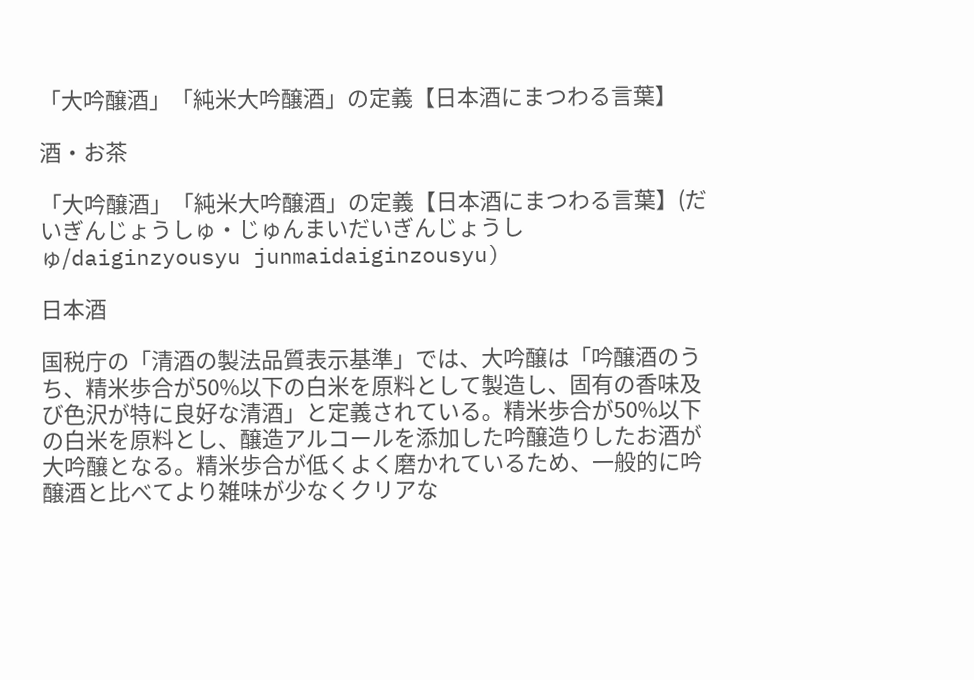「大吟醸酒」「純米大吟醸酒」の定義【日本酒にまつわる言葉】

酒・お茶

「大吟醸酒」「純米大吟醸酒」の定義【日本酒にまつわる言葉】(だいぎんじょうしゅ・じゅんまいだいぎんじょうしゅ/daiginzyousyu junmaidaiginzousyu)

日本酒

国税庁の「清酒の製法品質表示基準」では、大吟醸は「吟醸酒のうち、精米歩合が50%以下の白米を原料として製造し、固有の香味及び色沢が特に良好な清酒」と定義されている。精米歩合が50%以下の白米を原料とし、醸造アルコールを添加した吟醸造りしたお酒が大吟醸となる。精米歩合が低くよく磨かれているため、一般的に吟醸酒と比べてより雑味が少なくクリアな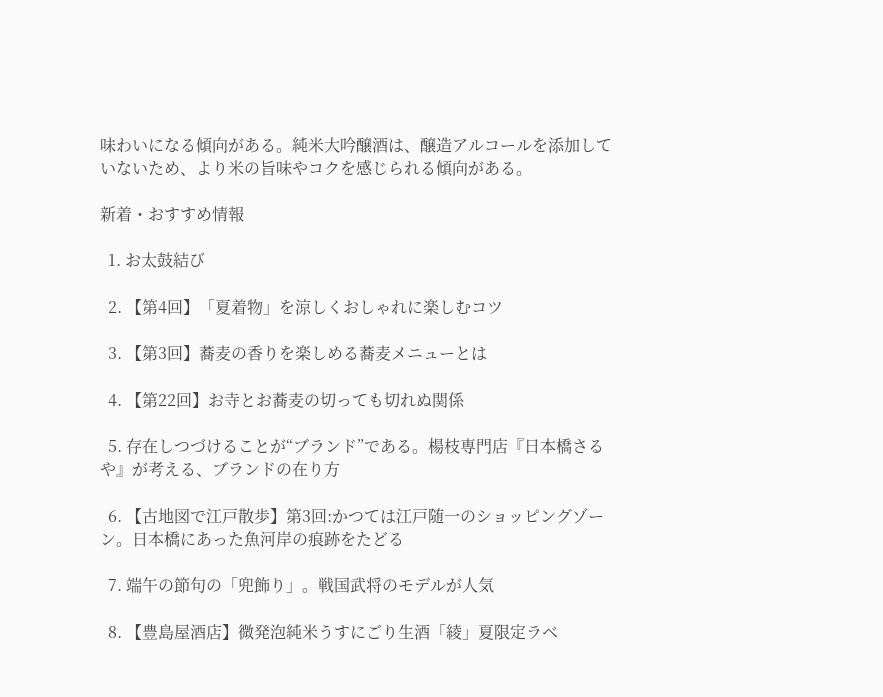味わいになる傾向がある。純米大吟醸酒は、醸造アルコールを添加していないため、より米の旨味やコクを感じられる傾向がある。

新着・おすすめ情報

  1. お太鼓結び

  2. 【第4回】「夏着物」を涼しくおしゃれに楽しむコツ

  3. 【第3回】蕎麦の香りを楽しめる蕎麦メニューとは

  4. 【第22回】お寺とお蕎麦の切っても切れぬ関係

  5. 存在しつづけることが“ブランド”である。楊枝専門店『日本橋さるや』が考える、ブランドの在り方

  6. 【古地図で江戸散歩】第3回:かつては江戸随一のショッピングゾーン。日本橋にあった魚河岸の痕跡をたどる

  7. 端午の節句の「兜飾り」。戦国武将のモデルが人気

  8. 【豊島屋酒店】微発泡純米うすにごり生酒「綾」夏限定ラベ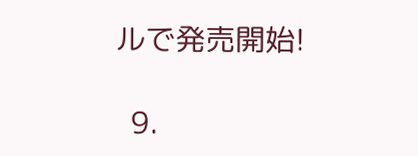ルで発売開始!

  9.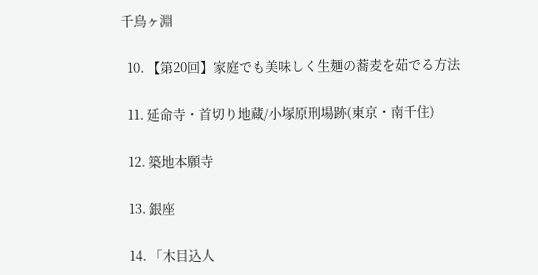千鳥ヶ淵

  10. 【第20回】家庭でも美味しく生麺の蕎麦を茹でる方法

  11. 延命寺・首切り地蔵/小塚原刑場跡(東京・南千住)

  12. 築地本願寺

  13. 銀座

  14. 「木目込人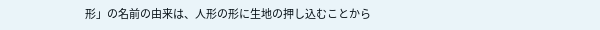形」の名前の由来は、人形の形に生地の押し込むことから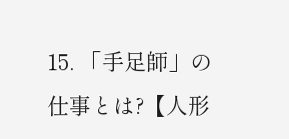15. 「手足師」の仕事とは?【人形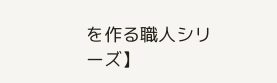を作る職人シリーズ】